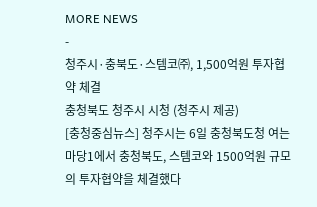MORE NEWS
-
청주시·충북도·스템코㈜, 1,500억원 투자협약 체결
충청북도 청주시 시청 (청주시 제공)
[충청중심뉴스] 청주시는 6일 충청북도청 여는마당1에서 충청북도, 스템코와 1500억원 규모의 투자협약을 체결했다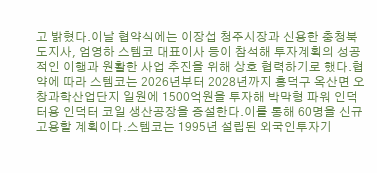고 밝혔다.이날 협약식에는 이장섭 청주시장과 신용한 충청북도지사, 엄영하 스템코 대표이사 등이 참석해 투자계획의 성공적인 이행과 원활한 사업 추진을 위해 상호 협력하기로 했다.협약에 따라 스템코는 2026년부터 2028년까지 흥덕구 옥산면 오창과학산업단지 일원에 1500억원을 투자해 박막형 파워 인덕터용 인덕터 코일 생산공장을 증설한다.이를 통해 60명을 신규 고용할 계획이다.스템코는 1995년 설립된 외국인투자기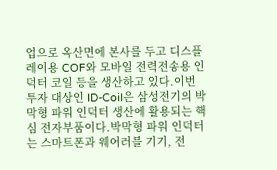업으로 옥산면에 본사를 두고 디스플레이용 COF와 모바일 전력전송용 인덕터 코일 등을 생산하고 있다.이번 투자 대상인 ID-Coil은 삼성전기의 박막형 파워 인덕터 생산에 활용되는 핵심 전자부품이다.박막형 파워 인덕터는 스마트폰과 웨어러블 기기, 전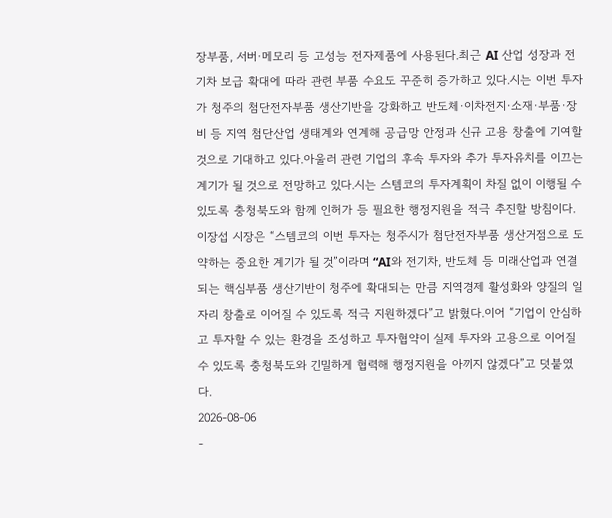장부품, 서버·메모리 등 고성능 전자제품에 사용된다.최근 AI 산업 성장과 전기차 보급 확대에 따라 관련 부품 수요도 꾸준히 증가하고 있다.시는 이번 투자가 청주의 첨단전자부품 생산기반을 강화하고 반도체·이차전지·소재·부품·장비 등 지역 첨단산업 생태계와 연계해 공급망 안정과 신규 고용 창출에 기여할 것으로 기대하고 있다.아울러 관련 기업의 후속 투자와 추가 투자유치를 이끄는 계기가 될 것으로 전망하고 있다.시는 스템코의 투자계획이 차질 없이 이행될 수 있도록 충청북도와 함께 인허가 등 필요한 행정지원을 적극 추진할 방침이다.이장섭 시장은 “스템코의 이번 투자는 청주시가 첨단전자부품 생산거점으로 도약하는 중요한 계기가 될 것”이라며 “AI와 전기차, 반도체 등 미래산업과 연결되는 핵심부품 생산기반이 청주에 확대되는 만큼 지역경제 활성화와 양질의 일자리 창출로 이어질 수 있도록 적극 지원하겠다”고 밝혔다.이어 “기업이 안심하고 투자할 수 있는 환경을 조성하고 투자협약이 실제 투자와 고용으로 이어질 수 있도록 충청북도와 긴밀하게 협력해 행정지원을 아끼지 않겠다”고 덧붙였다.
2026-08-06
-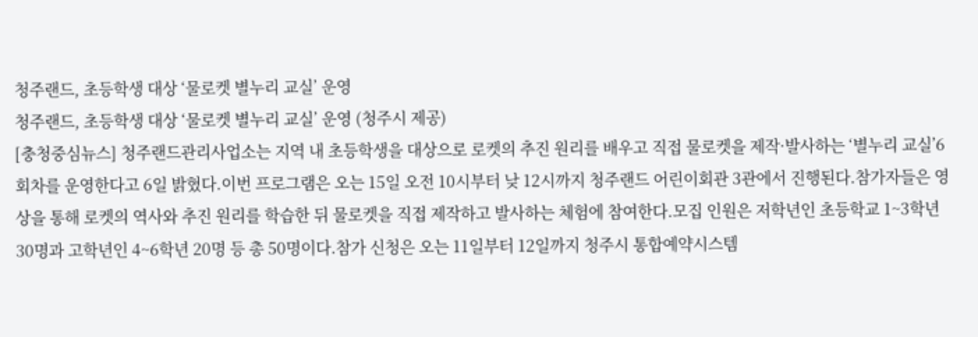청주랜드, 초등학생 대상 ‘물로켓 별누리 교실’ 운영
청주랜드, 초등학생 대상 ‘물로켓 별누리 교실’ 운영 (청주시 제공)
[충청중심뉴스] 청주랜드관리사업소는 지역 내 초등학생을 대상으로 로켓의 추진 원리를 배우고 직접 물로켓을 제작·발사하는 ‘별누리 교실’6회차를 운영한다고 6일 밝혔다.이번 프로그램은 오는 15일 오전 10시부터 낮 12시까지 청주랜드 어린이회관 3관에서 진행된다.참가자들은 영상을 통해 로켓의 역사와 추진 원리를 학습한 뒤 물로켓을 직접 제작하고 발사하는 체험에 참여한다.모집 인원은 저학년인 초등학교 1~3학년 30명과 고학년인 4~6학년 20명 등 총 50명이다.참가 신청은 오는 11일부터 12일까지 청주시 통합예약시스템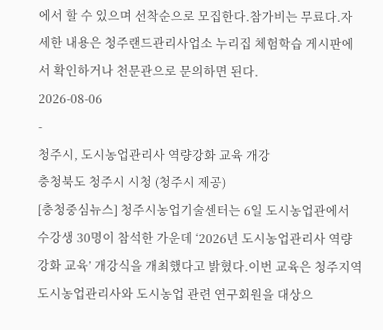에서 할 수 있으며 선착순으로 모집한다.참가비는 무료다.자세한 내용은 청주랜드관리사업소 누리집 체험학습 게시판에서 확인하거나 천문관으로 문의하면 된다.
2026-08-06
-
청주시, 도시농업관리사 역량강화 교육 개강
충청북도 청주시 시청 (청주시 제공)
[충청중심뉴스] 청주시농업기술센터는 6일 도시농업관에서 수강생 30명이 참석한 가운데 ‘2026년 도시농업관리사 역량강화 교육’ 개강식을 개최했다고 밝혔다.이번 교육은 청주지역 도시농업관리사와 도시농업 관련 연구회원을 대상으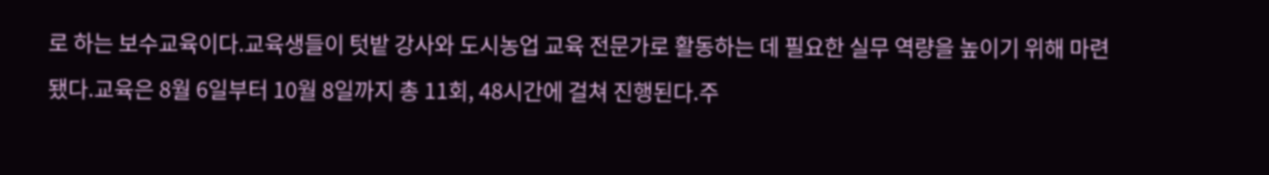로 하는 보수교육이다.교육생들이 텃밭 강사와 도시농업 교육 전문가로 활동하는 데 필요한 실무 역량을 높이기 위해 마련됐다.교육은 8월 6일부터 10월 8일까지 총 11회, 48시간에 걸쳐 진행된다.주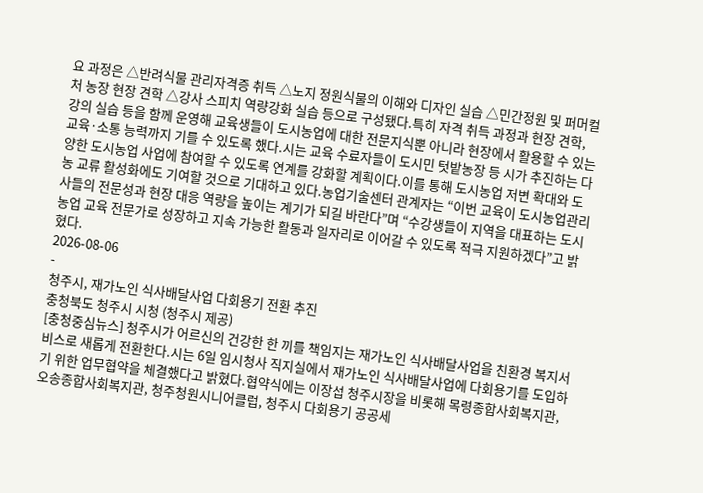요 과정은 △반려식물 관리자격증 취득 △노지 정원식물의 이해와 디자인 실습 △민간정원 및 퍼머컬처 농장 현장 견학 △강사 스피치 역량강화 실습 등으로 구성됐다.특히 자격 취득 과정과 현장 견학, 강의 실습 등을 함께 운영해 교육생들이 도시농업에 대한 전문지식뿐 아니라 현장에서 활용할 수 있는 교육·소통 능력까지 기를 수 있도록 했다.시는 교육 수료자들이 도시민 텃밭농장 등 시가 추진하는 다양한 도시농업 사업에 참여할 수 있도록 연계를 강화할 계획이다.이를 통해 도시농업 저변 확대와 도농 교류 활성화에도 기여할 것으로 기대하고 있다.농업기술센터 관계자는 “이번 교육이 도시농업관리사들의 전문성과 현장 대응 역량을 높이는 계기가 되길 바란다”며 “수강생들이 지역을 대표하는 도시농업 교육 전문가로 성장하고 지속 가능한 활동과 일자리로 이어갈 수 있도록 적극 지원하겠다”고 밝혔다.
2026-08-06
-
청주시, 재가노인 식사배달사업 다회용기 전환 추진
충청북도 청주시 시청 (청주시 제공)
[충청중심뉴스] 청주시가 어르신의 건강한 한 끼를 책임지는 재가노인 식사배달사업을 친환경 복지서비스로 새롭게 전환한다.시는 6일 임시청사 직지실에서 재가노인 식사배달사업에 다회용기를 도입하기 위한 업무협약을 체결했다고 밝혔다.협약식에는 이장섭 청주시장을 비롯해 목령종합사회복지관, 오송종합사회복지관, 청주청원시니어클럽, 청주시 다회용기 공공세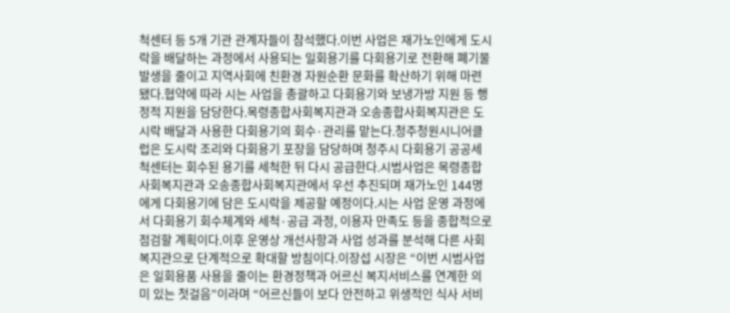척센터 등 5개 기관 관계자들이 참석했다.이번 사업은 재가노인에게 도시락을 배달하는 과정에서 사용되는 일회용기를 다회용기로 전환해 폐기물 발생을 줄이고 지역사회에 친환경 자원순환 문화를 확산하기 위해 마련됐다.협약에 따라 시는 사업을 총괄하고 다회용기와 보냉가방 지원 등 행정적 지원을 담당한다.목령종합사회복지관과 오송종합사회복지관은 도시락 배달과 사용한 다회용기의 회수·관리를 맡는다.청주청원시니어클럽은 도시락 조리와 다회용기 포장을 담당하며 청주시 다회용기 공공세척센터는 회수된 용기를 세척한 뒤 다시 공급한다.시범사업은 목령종합사회복지관과 오송종합사회복지관에서 우선 추진되며 재가노인 144명에게 다회용기에 담은 도시락을 제공할 예정이다.시는 사업 운영 과정에서 다회용기 회수체계와 세척·공급 과정, 이용자 만족도 등을 종합적으로 점검할 계획이다.이후 운영상 개선사항과 사업 성과를 분석해 다른 사회복지관으로 단계적으로 확대할 방침이다.이장섭 시장은 “이번 시범사업은 일회용품 사용을 줄이는 환경정책과 어르신 복지서비스를 연계한 의미 있는 첫걸음”이라며 “어르신들이 보다 안전하고 위생적인 식사 서비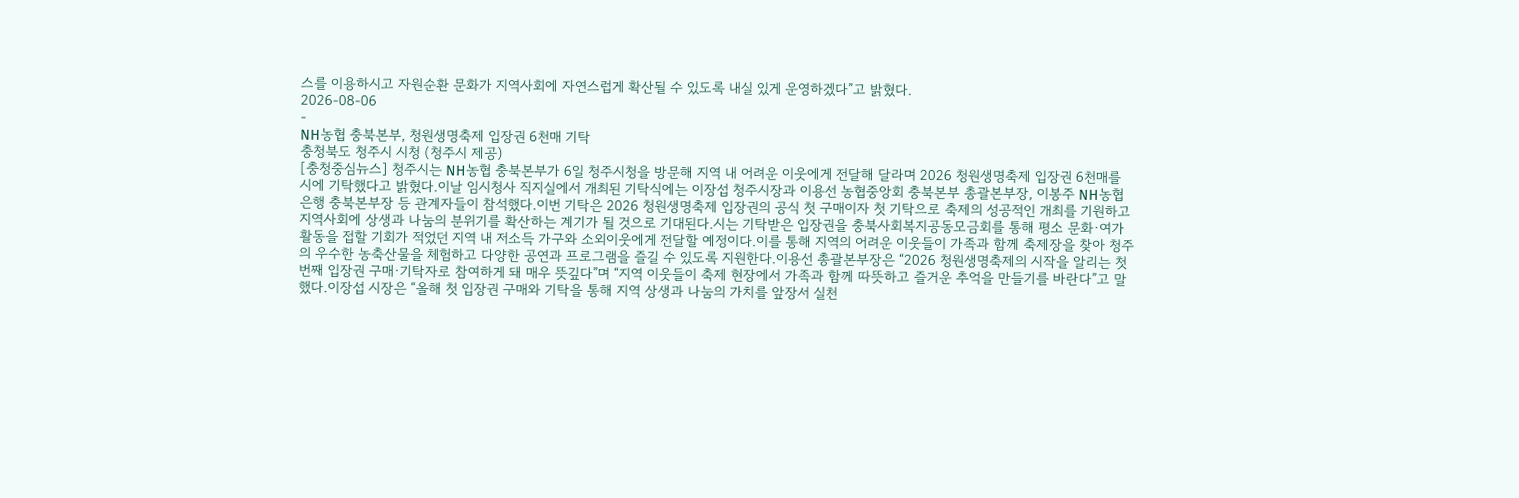스를 이용하시고 자원순환 문화가 지역사회에 자연스럽게 확산될 수 있도록 내실 있게 운영하겠다”고 밝혔다.
2026-08-06
-
NH농협 충북본부, 청원생명축제 입장권 6천매 기탁
충청북도 청주시 시청 (청주시 제공)
[충청중심뉴스] 청주시는 NH농협 충북본부가 6일 청주시청을 방문해 지역 내 어려운 이웃에게 전달해 달라며 2026 청원생명축제 입장권 6천매를 시에 기탁했다고 밝혔다.이날 임시청사 직지실에서 개최된 기탁식에는 이장섭 청주시장과 이용선 농협중앙회 충북본부 총괄본부장, 이봉주 NH농협은행 충북본부장 등 관계자들이 참석했다.이번 기탁은 2026 청원생명축제 입장권의 공식 첫 구매이자 첫 기탁으로 축제의 성공적인 개최를 기원하고 지역사회에 상생과 나눔의 분위기를 확산하는 계기가 될 것으로 기대된다.시는 기탁받은 입장권을 충북사회복지공동모금회를 통해 평소 문화·여가 활동을 접할 기회가 적었던 지역 내 저소득 가구와 소외이웃에게 전달할 예정이다.이를 통해 지역의 어려운 이웃들이 가족과 함께 축제장을 찾아 청주의 우수한 농축산물을 체험하고 다양한 공연과 프로그램을 즐길 수 있도록 지원한다.이용선 총괄본부장은 “2026 청원생명축제의 시작을 알리는 첫 번째 입장권 구매·기탁자로 참여하게 돼 매우 뜻깊다”며 “지역 이웃들이 축제 현장에서 가족과 함께 따뜻하고 즐거운 추억을 만들기를 바란다”고 말했다.이장섭 시장은 “올해 첫 입장권 구매와 기탁을 통해 지역 상생과 나눔의 가치를 앞장서 실천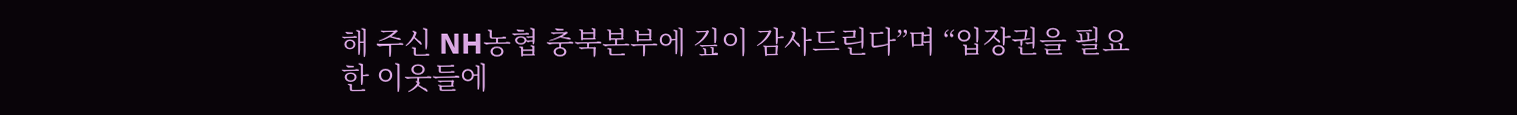해 주신 NH농협 충북본부에 깊이 감사드린다”며 “입장권을 필요한 이웃들에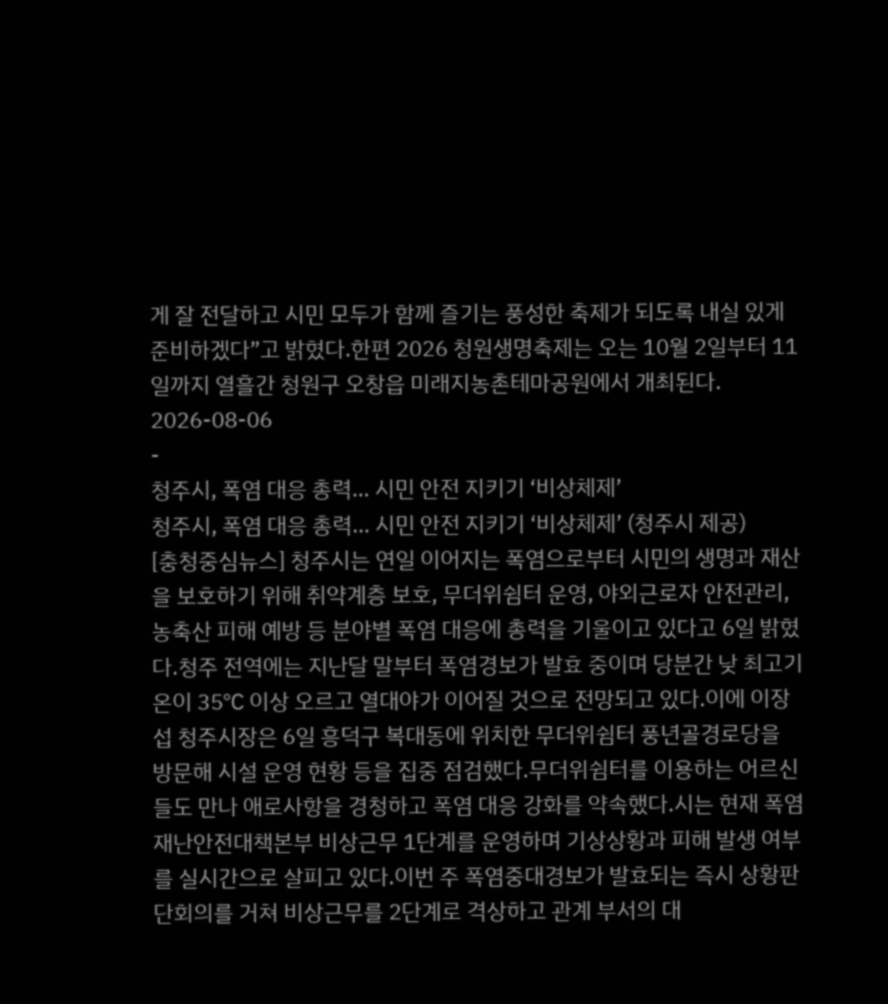게 잘 전달하고 시민 모두가 함께 즐기는 풍성한 축제가 되도록 내실 있게 준비하겠다”고 밝혔다.한편 2026 청원생명축제는 오는 10월 2일부터 11일까지 열흘간 청원구 오창읍 미래지농촌테마공원에서 개최된다.
2026-08-06
-
청주시, 폭염 대응 총력… 시민 안전 지키기 ‘비상체제’
청주시, 폭염 대응 총력… 시민 안전 지키기 ‘비상체제’ (청주시 제공)
[충청중심뉴스] 청주시는 연일 이어지는 폭염으로부터 시민의 생명과 재산을 보호하기 위해 취약계층 보호, 무더위쉼터 운영, 야외근로자 안전관리, 농축산 피해 예방 등 분야별 폭염 대응에 총력을 기울이고 있다고 6일 밝혔다.청주 전역에는 지난달 말부터 폭염경보가 발효 중이며 당분간 낮 최고기온이 35℃ 이상 오르고 열대야가 이어질 것으로 전망되고 있다.이에 이장섭 청주시장은 6일 흥덕구 복대동에 위치한 무더위쉼터 풍년골경로당을 방문해 시설 운영 현황 등을 집중 점검했다.무더위쉼터를 이용하는 어르신들도 만나 애로사항을 경청하고 폭염 대응 강화를 약속했다.시는 현재 폭염 재난안전대책본부 비상근무 1단계를 운영하며 기상상황과 피해 발생 여부를 실시간으로 살피고 있다.이번 주 폭염중대경보가 발효되는 즉시 상황판단회의를 거쳐 비상근무를 2단계로 격상하고 관계 부서의 대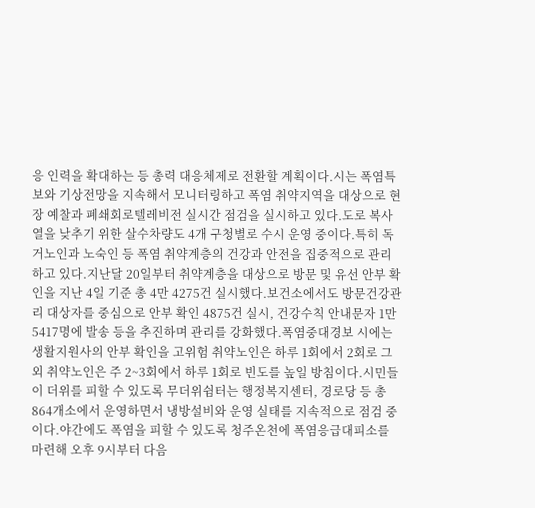응 인력을 확대하는 등 총력 대응체제로 전환할 계획이다.시는 폭염특보와 기상전망을 지속해서 모니터링하고 폭염 취약지역을 대상으로 현장 예찰과 폐쇄회로텔레비전 실시간 점검을 실시하고 있다.도로 복사열을 낮추기 위한 살수차량도 4개 구청별로 수시 운영 중이다.특히 독거노인과 노숙인 등 폭염 취약계층의 건강과 안전을 집중적으로 관리하고 있다.지난달 20일부터 취약계층을 대상으로 방문 및 유선 안부 확인을 지난 4일 기준 총 4만 4275건 실시했다.보건소에서도 방문건강관리 대상자를 중심으로 안부 확인 4875건 실시, 건강수칙 안내문자 1만 5417명에 발송 등을 추진하며 관리를 강화했다.폭염중대경보 시에는 생활지원사의 안부 확인을 고위험 취약노인은 하루 1회에서 2회로 그 외 취약노인은 주 2~3회에서 하루 1회로 빈도를 높일 방침이다.시민들이 더위를 피할 수 있도록 무더위쉼터는 행정복지센터, 경로당 등 총 864개소에서 운영하면서 냉방설비와 운영 실태를 지속적으로 점검 중이다.야간에도 폭염을 피할 수 있도록 청주온천에 폭염응급대피소를 마련해 오후 9시부터 다음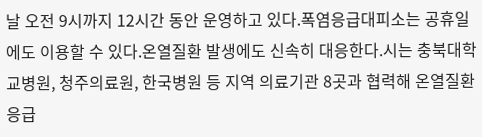날 오전 9시까지 12시간 동안 운영하고 있다.폭염응급대피소는 공휴일에도 이용할 수 있다.온열질환 발생에도 신속히 대응한다.시는 충북대학교병원, 청주의료원, 한국병원 등 지역 의료기관 8곳과 협력해 온열질환 응급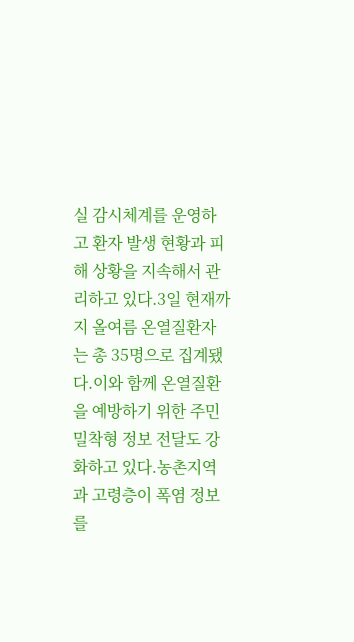실 감시체계를 운영하고 환자 발생 현황과 피해 상황을 지속해서 관리하고 있다.3일 현재까지 올여름 온열질환자는 총 35명으로 집계됐다.이와 함께 온열질환을 예방하기 위한 주민 밀착형 정보 전달도 강화하고 있다.농촌지역과 고령층이 폭염 정보를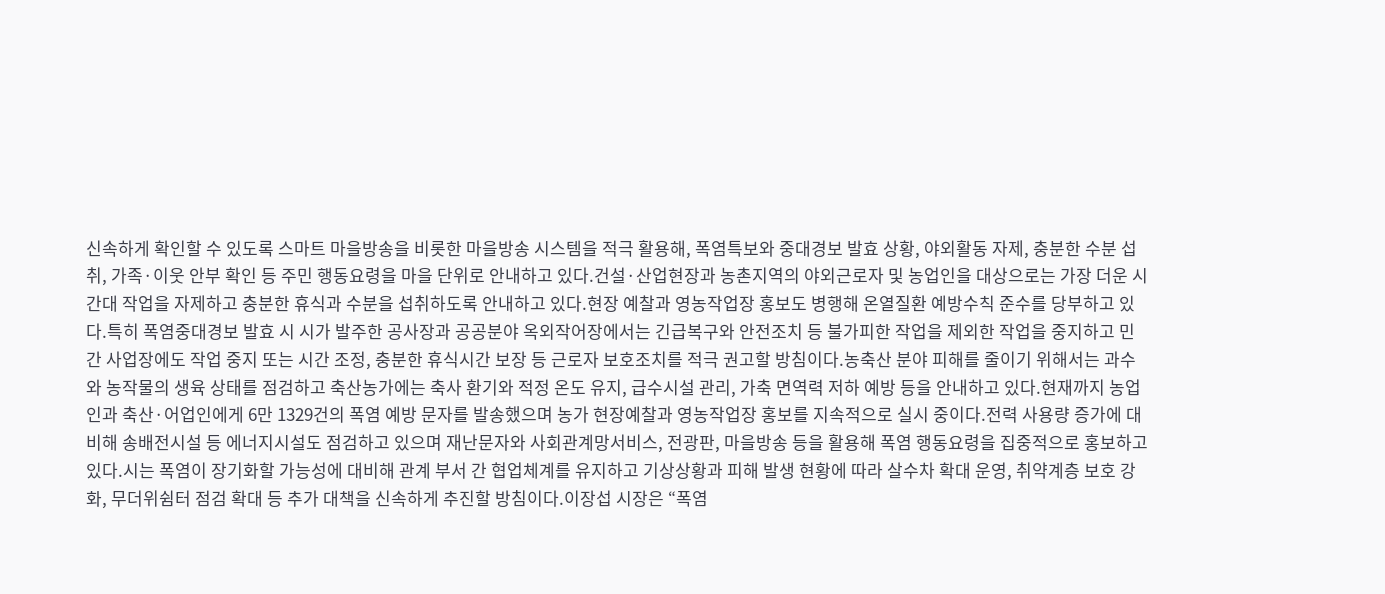신속하게 확인할 수 있도록 스마트 마을방송을 비롯한 마을방송 시스템을 적극 활용해, 폭염특보와 중대경보 발효 상황, 야외활동 자제, 충분한 수분 섭취, 가족·이웃 안부 확인 등 주민 행동요령을 마을 단위로 안내하고 있다.건설·산업현장과 농촌지역의 야외근로자 및 농업인을 대상으로는 가장 더운 시간대 작업을 자제하고 충분한 휴식과 수분을 섭취하도록 안내하고 있다.현장 예찰과 영농작업장 홍보도 병행해 온열질환 예방수칙 준수를 당부하고 있다.특히 폭염중대경보 발효 시 시가 발주한 공사장과 공공분야 옥외작어장에서는 긴급복구와 안전조치 등 불가피한 작업을 제외한 작업을 중지하고 민간 사업장에도 작업 중지 또는 시간 조정, 충분한 휴식시간 보장 등 근로자 보호조치를 적극 권고할 방침이다.농축산 분야 피해를 줄이기 위해서는 과수와 농작물의 생육 상태를 점검하고 축산농가에는 축사 환기와 적정 온도 유지, 급수시설 관리, 가축 면역력 저하 예방 등을 안내하고 있다.현재까지 농업인과 축산·어업인에게 6만 1329건의 폭염 예방 문자를 발송했으며 농가 현장예찰과 영농작업장 홍보를 지속적으로 실시 중이다.전력 사용량 증가에 대비해 송배전시설 등 에너지시설도 점검하고 있으며 재난문자와 사회관계망서비스, 전광판, 마을방송 등을 활용해 폭염 행동요령을 집중적으로 홍보하고 있다.시는 폭염이 장기화할 가능성에 대비해 관계 부서 간 협업체계를 유지하고 기상상황과 피해 발생 현황에 따라 살수차 확대 운영, 취약계층 보호 강화, 무더위쉼터 점검 확대 등 추가 대책을 신속하게 추진할 방침이다.이장섭 시장은 “폭염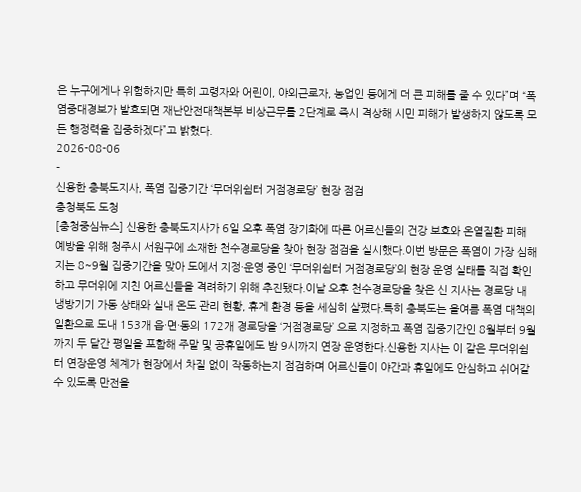은 누구에게나 위험하지만 특히 고령자와 어린이, 야외근로자, 농업인 등에게 더 큰 피해를 줄 수 있다”며 “폭염중대경보가 발효되면 재난안전대책본부 비상근무를 2단계로 즉시 격상해 시민 피해가 발생하지 않도록 모든 행정력을 집중하겠다”고 밝혔다.
2026-08-06
-
신용한 충북도지사, 폭염 집중기간 ‘무더위쉼터 거점경로당’ 현장 점검
충청북도 도청
[충청중심뉴스] 신용한 충북도지사가 6일 오후 폭염 장기화에 따른 어르신들의 건강 보호와 온열질환 피해 예방을 위해 청주시 서원구에 소재한 천수경로당을 찾아 현장 점검을 실시했다.이번 방문은 폭염이 가장 심해지는 8~9월 집중기간을 맞아 도에서 지정·운영 중인 ‘무더위쉼터 거점경로당’의 현장 운영 실태를 직접 확인하고 무더위에 지친 어르신들을 격려하기 위해 추진됐다.이날 오후 천수경로당을 찾은 신 지사는 경로당 내 냉방기기 가동 상태와 실내 온도 관리 현황, 휴게 환경 등을 세심히 살폈다.특히 충북도는 올여름 폭염 대책의 일환으로 도내 153개 읍·면·동의 172개 경로당을 ‘거점경로당’ 으로 지정하고 폭염 집중기간인 8월부터 9월까지 두 달간 평일을 포함해 주말 및 공휴일에도 밤 9시까지 연장 운영한다.신용한 지사는 이 같은 무더위쉼터 연장운영 체계가 현장에서 차질 없이 작동하는지 점검하며 어르신들이 야간과 휴일에도 안심하고 쉬어갈 수 있도록 만전을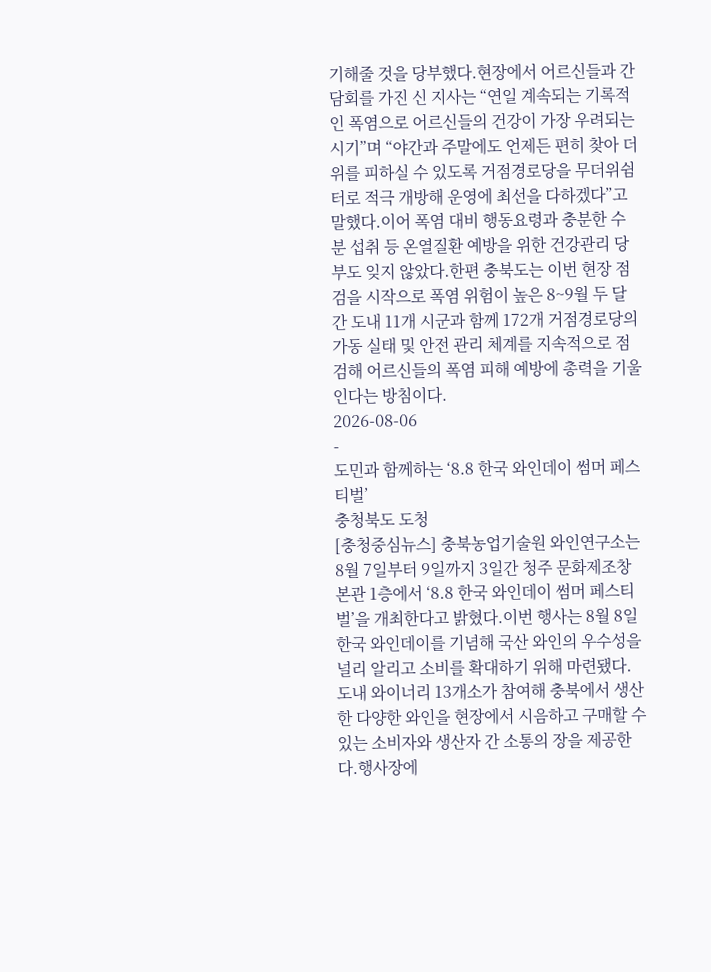기해줄 것을 당부했다.현장에서 어르신들과 간담회를 가진 신 지사는 “연일 계속되는 기록적인 폭염으로 어르신들의 건강이 가장 우려되는 시기”며 “야간과 주말에도 언제든 편히 찾아 더위를 피하실 수 있도록 거점경로당을 무더위쉼터로 적극 개방해 운영에 최선을 다하겠다”고 말했다.이어 폭염 대비 행동요령과 충분한 수분 섭취 등 온열질환 예방을 위한 건강관리 당부도 잊지 않았다.한편 충북도는 이번 현장 점검을 시작으로 폭염 위험이 높은 8~9월 두 달간 도내 11개 시군과 함께 172개 거점경로당의 가동 실태 및 안전 관리 체계를 지속적으로 점검해 어르신들의 폭염 피해 예방에 총력을 기울인다는 방침이다.
2026-08-06
-
도민과 함께하는 ‘8.8 한국 와인데이 썸머 페스티벌’
충청북도 도청
[충청중심뉴스] 충북농업기술원 와인연구소는 8월 7일부터 9일까지 3일간 청주 문화제조창 본관 1층에서 ‘8.8 한국 와인데이 썸머 페스티벌’을 개최한다고 밝혔다.이번 행사는 8월 8일 한국 와인데이를 기념해 국산 와인의 우수성을 널리 알리고 소비를 확대하기 위해 마련됐다.도내 와이너리 13개소가 참여해 충북에서 생산한 다양한 와인을 현장에서 시음하고 구매할 수 있는 소비자와 생산자 간 소통의 장을 제공한다.행사장에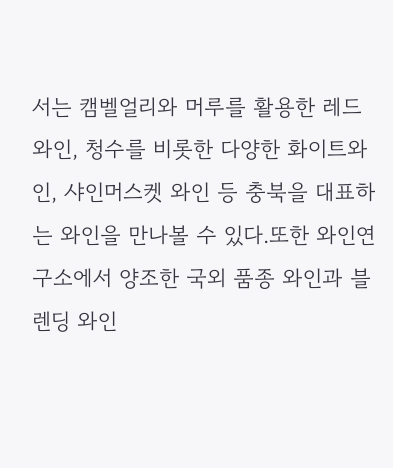서는 캠벨얼리와 머루를 활용한 레드와인, 청수를 비롯한 다양한 화이트와인, 샤인머스켓 와인 등 충북을 대표하는 와인을 만나볼 수 있다.또한 와인연구소에서 양조한 국외 품종 와인과 블렌딩 와인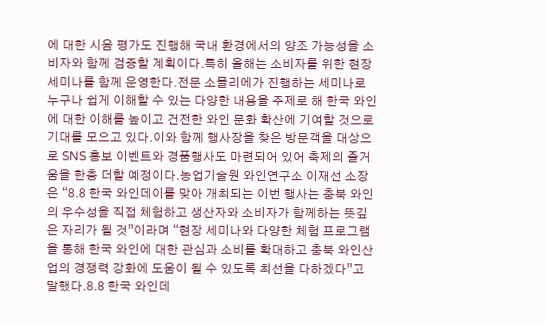에 대한 시음 평가도 진행해 국내 환경에서의 양조 가능성을 소비자와 함께 검증할 계획이다.특히 올해는 소비자를 위한 현장 세미나를 함께 운영한다.전문 소믈리에가 진행하는 세미나로 누구나 쉽게 이해할 수 있는 다양한 내용을 주제로 해 한국 와인에 대한 이해를 높이고 건전한 와인 문화 확산에 기여할 것으로 기대를 모으고 있다.이와 함께 행사장을 찾은 방문객을 대상으로 SNS 홍보 이벤트와 경품행사도 마련되어 있어 축제의 즐거움을 한층 더할 예정이다.농업기술원 와인연구소 이재선 소장은 “8.8 한국 와인데이를 맞아 개최되는 이번 행사는 충북 와인의 우수성을 직접 체험하고 생산자와 소비자가 함께하는 뜻깊은 자리가 될 것”이라며 “현장 세미나와 다양한 체험 프로그램을 통해 한국 와인에 대한 관심과 소비를 확대하고 충북 와인산업의 경쟁력 강화에 도움이 될 수 있도록 최선을 다하겠다”고 말했다.8.8 한국 와인데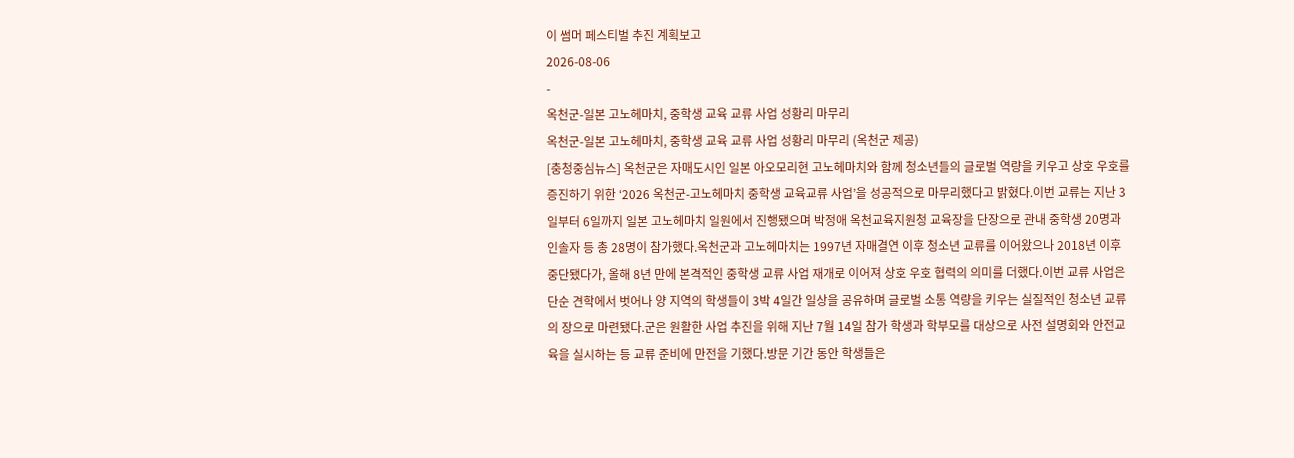이 썸머 페스티벌 추진 계획보고
2026-08-06
-
옥천군-일본 고노헤마치, 중학생 교육 교류 사업 성황리 마무리
옥천군-일본 고노헤마치, 중학생 교육 교류 사업 성황리 마무리 (옥천군 제공)
[충청중심뉴스] 옥천군은 자매도시인 일본 아오모리현 고노헤마치와 함께 청소년들의 글로벌 역량을 키우고 상호 우호를 증진하기 위한 ‘2026 옥천군-고노헤마치 중학생 교육교류 사업’을 성공적으로 마무리했다고 밝혔다.이번 교류는 지난 3일부터 6일까지 일본 고노헤마치 일원에서 진행됐으며 박정애 옥천교육지원청 교육장을 단장으로 관내 중학생 20명과 인솔자 등 총 28명이 참가했다.옥천군과 고노헤마치는 1997년 자매결연 이후 청소년 교류를 이어왔으나 2018년 이후 중단됐다가, 올해 8년 만에 본격적인 중학생 교류 사업 재개로 이어져 상호 우호 협력의 의미를 더했다.이번 교류 사업은 단순 견학에서 벗어나 양 지역의 학생들이 3박 4일간 일상을 공유하며 글로벌 소통 역량을 키우는 실질적인 청소년 교류의 장으로 마련됐다.군은 원활한 사업 추진을 위해 지난 7월 14일 참가 학생과 학부모를 대상으로 사전 설명회와 안전교육을 실시하는 등 교류 준비에 만전을 기했다.방문 기간 동안 학생들은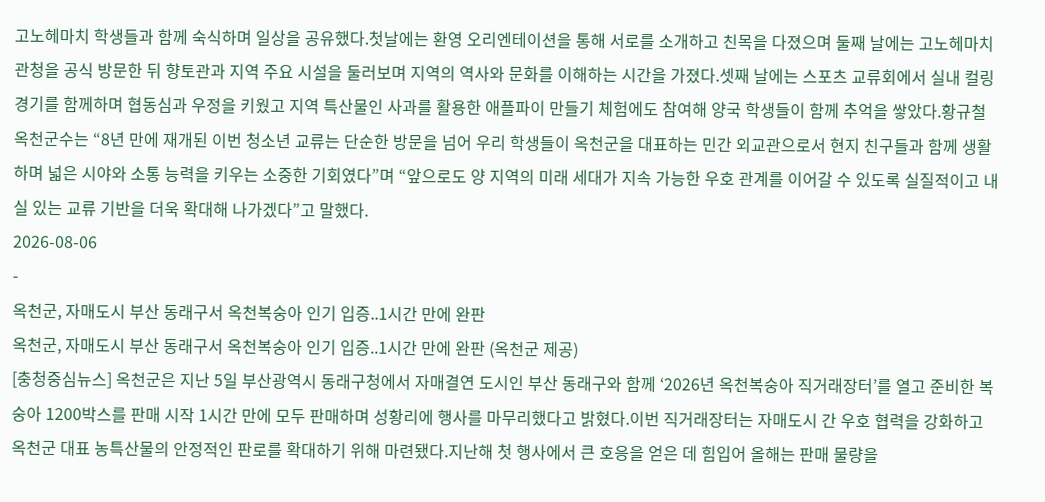고노헤마치 학생들과 함께 숙식하며 일상을 공유했다.첫날에는 환영 오리엔테이션을 통해 서로를 소개하고 친목을 다졌으며 둘째 날에는 고노헤마치 관청을 공식 방문한 뒤 향토관과 지역 주요 시설을 둘러보며 지역의 역사와 문화를 이해하는 시간을 가졌다.셋째 날에는 스포츠 교류회에서 실내 컬링 경기를 함께하며 협동심과 우정을 키웠고 지역 특산물인 사과를 활용한 애플파이 만들기 체험에도 참여해 양국 학생들이 함께 추억을 쌓았다.황규철 옥천군수는 “8년 만에 재개된 이번 청소년 교류는 단순한 방문을 넘어 우리 학생들이 옥천군을 대표하는 민간 외교관으로서 현지 친구들과 함께 생활하며 넓은 시야와 소통 능력을 키우는 소중한 기회였다”며 “앞으로도 양 지역의 미래 세대가 지속 가능한 우호 관계를 이어갈 수 있도록 실질적이고 내실 있는 교류 기반을 더욱 확대해 나가겠다”고 말했다.
2026-08-06
-
옥천군, 자매도시 부산 동래구서 옥천복숭아 인기 입증..1시간 만에 완판
옥천군, 자매도시 부산 동래구서 옥천복숭아 인기 입증..1시간 만에 완판 (옥천군 제공)
[충청중심뉴스] 옥천군은 지난 5일 부산광역시 동래구청에서 자매결연 도시인 부산 동래구와 함께 ‘2026년 옥천복숭아 직거래장터’를 열고 준비한 복숭아 1200박스를 판매 시작 1시간 만에 모두 판매하며 성황리에 행사를 마무리했다고 밝혔다.이번 직거래장터는 자매도시 간 우호 협력을 강화하고 옥천군 대표 농특산물의 안정적인 판로를 확대하기 위해 마련됐다.지난해 첫 행사에서 큰 호응을 얻은 데 힘입어 올해는 판매 물량을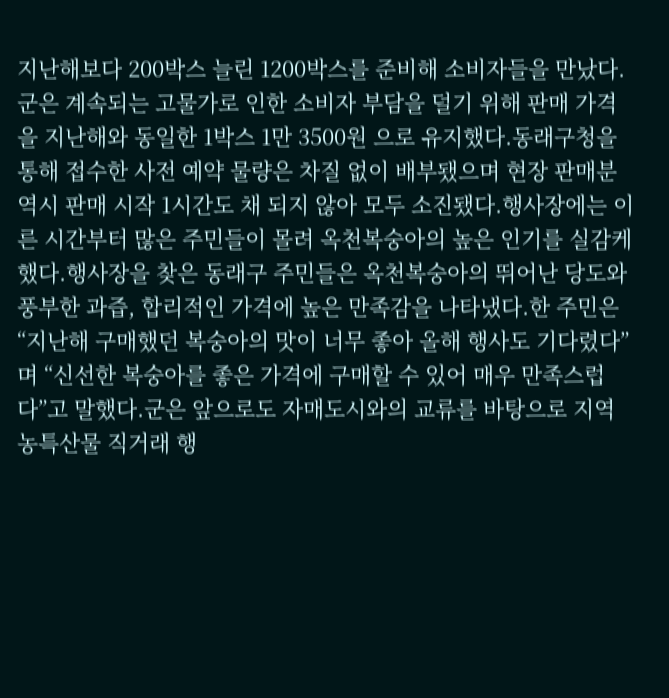지난해보다 200박스 늘린 1200박스를 준비해 소비자들을 만났다.군은 계속되는 고물가로 인한 소비자 부담을 덜기 위해 판매 가격을 지난해와 동일한 1박스 1만 3500원 으로 유지했다.동래구청을 통해 접수한 사전 예약 물량은 차질 없이 배부됐으며 현장 판매분 역시 판매 시작 1시간도 채 되지 않아 모두 소진됐다.행사장에는 이른 시간부터 많은 주민들이 몰려 옥천복숭아의 높은 인기를 실감케 했다.행사장을 찾은 동래구 주민들은 옥천복숭아의 뛰어난 당도와 풍부한 과즙, 합리적인 가격에 높은 만족감을 나타냈다.한 주민은 “지난해 구매했던 복숭아의 맛이 너무 좋아 올해 행사도 기다렸다”며 “신선한 복숭아를 좋은 가격에 구매할 수 있어 매우 만족스럽다”고 말했다.군은 앞으로도 자매도시와의 교류를 바탕으로 지역 농특산물 직거래 행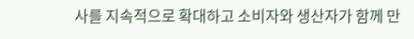사를 지속적으로 확대하고 소비자와 생산자가 함께 만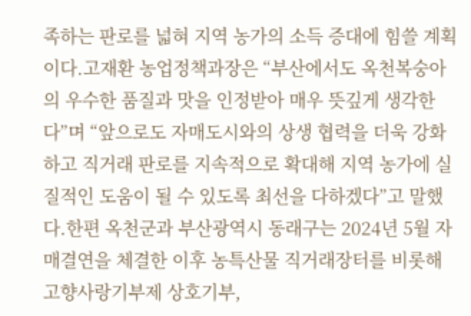족하는 판로를 넓혀 지역 농가의 소득 증대에 힘쓸 계획이다.고재환 농업정책과장은 “부산에서도 옥천복숭아의 우수한 품질과 맛을 인정받아 매우 뜻깊게 생각한다”며 “앞으로도 자매도시와의 상생 협력을 더욱 강화하고 직거래 판로를 지속적으로 확대해 지역 농가에 실질적인 도움이 될 수 있도록 최선을 다하겠다”고 말했다.한편 옥천군과 부산광역시 동래구는 2024년 5월 자매결연을 체결한 이후 농특산물 직거래장터를 비롯해 고향사랑기부제 상호기부,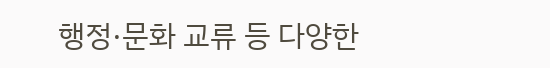행정·문화 교류 등 다양한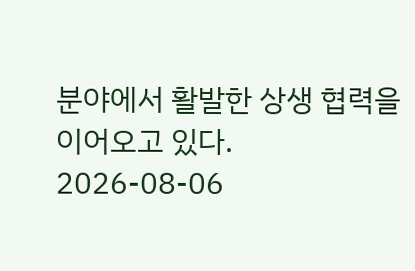분야에서 활발한 상생 협력을 이어오고 있다.
2026-08-06